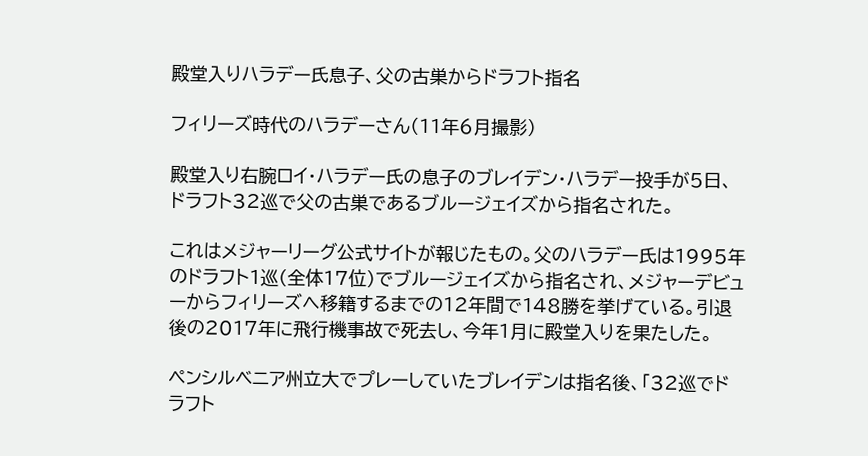殿堂入りハラデー氏息子、父の古巣からドラフト指名

フィリーズ時代のハラデーさん(11年6月撮影)

殿堂入り右腕ロイ・ハラデー氏の息子のブレイデン・ハラデー投手が5日、ドラフト32巡で父の古巣であるブルージェイズから指名された。

これはメジャーリーグ公式サイトが報じたもの。父のハラデー氏は1995年のドラフト1巡(全体17位)でブルージェイズから指名され、メジャーデビューからフィリーズへ移籍するまでの12年間で148勝を挙げている。引退後の2017年に飛行機事故で死去し、今年1月に殿堂入りを果たした。

ペンシルベニア州立大でプレーしていたブレイデンは指名後、「32巡でドラフト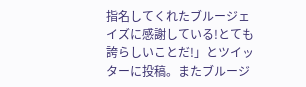指名してくれたブルージェイズに感謝している!とても誇らしいことだ!」とツイッターに投稿。またブルージ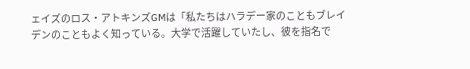ェイズのロス・アトキンズGMは「私たちはハラデー家のこともブレイデンのこともよく知っている。大学で活躍していたし、彼を指名で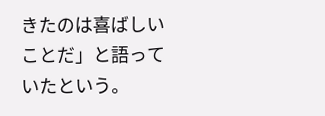きたのは喜ばしいことだ」と語っていたという。